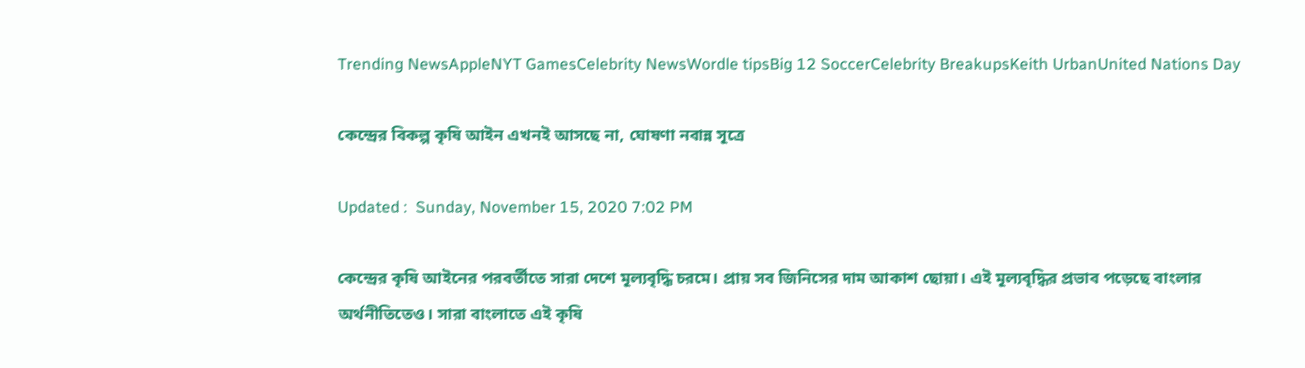Trending NewsAppleNYT GamesCelebrity NewsWordle tipsBig 12 SoccerCelebrity BreakupsKeith UrbanUnited Nations Day

কেন্দ্রের বিকল্প কৃষি আইন এখনই আসছে না, ঘোষণা নবান্ন সূত্রে

Updated :  Sunday, November 15, 2020 7:02 PM

কেন্দ্রের কৃষি আইনের পরবর্তীতে সারা দেশে মূল্যবৃদ্ধি চরমে। প্রায় সব জিনিসের দাম আকাশ ছোয়া। এই মূল্যবৃদ্ধির প্রভাব পড়েছে বাংলার অর্থনীতিতেও। সারা বাংলাতে এই কৃষি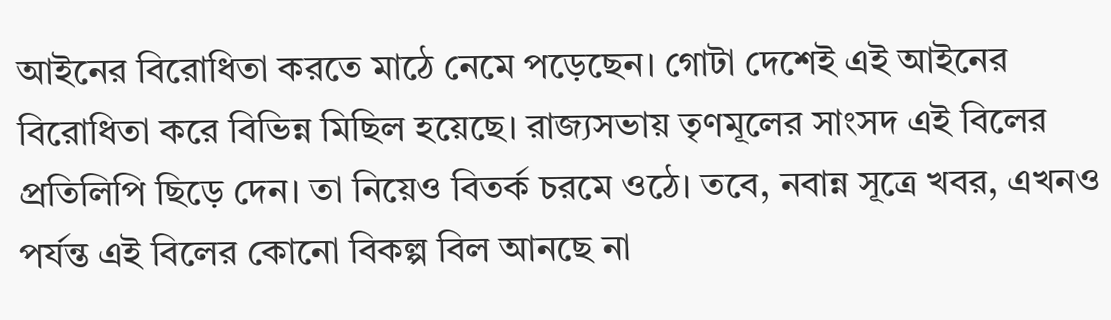আইনের বিরোধিতা করতে মাঠে নেমে পড়েছেন। গোটা দেশেই এই আইনের বিরোধিতা করে বিভিন্ন মিছিল হয়েছে। রাজ্যসভায় তৃণমূলের সাংসদ এই বিলের প্রতিলিপি ছিড়ে দেন। তা নিয়েও বিতর্ক চরমে ওঠে। তবে, নবান্ন সূত্রে খবর, এখনও পর্যন্ত এই বিলের কোনো বিকল্প বিল আনছে না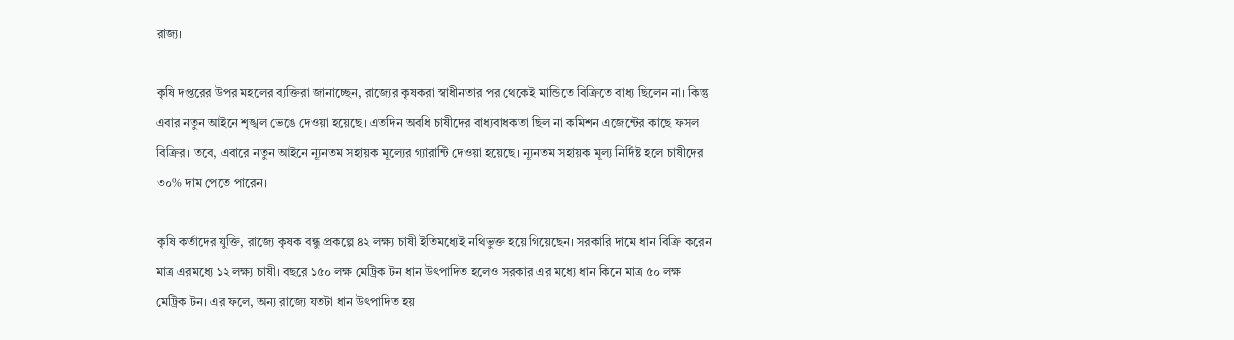রাজ্য।

কৃষি দপ্তরের উপর মহলের ব্যক্তিরা জানাচ্ছেন, রাজ্যের কৃষকরা স্বাধীনতার পর থেকেই মান্ডিতে বিক্রিতে বাধ্য ছিলেন না। কিন্তু এবার নতুন আইনে শৃঙ্খল ভেঙে দেওয়া হয়েছে। এতদিন অবধি চাষীদের বাধ্যবাধকতা ছিল না কমিশন এজেন্টের কাছে ফসল বিক্রির। তবে, এবারে নতুন আইনে ন্যূনতম সহায়ক মূল্যের গ্যারান্টি দেওয়া হয়েছে। ন্যূনতম সহায়ক মূল্য নির্দিষ্ট হলে চাষীদের ৩০% দাম পেতে পারেন।

কৃষি কর্তাদের যুক্তি, রাজ্যে কৃষক বন্ধু প্রকল্পে ৪২ লক্ষ্য চাষী ইতিমধ্যেই নথিভুক্ত হয়ে গিয়েছেন। সরকারি দামে ধান বিক্রি করেন মাত্র এরমধ্যে ১২ লক্ষ্য চাষী। বছরে ১৫০ লক্ষ মেট্রিক টন ধান উৎপাদিত হলেও সরকার এর মধ্যে ধান কিনে মাত্র ৫০ লক্ষ মেট্রিক টন। এর ফলে, অন্য রাজ্যে যতটা ধান উৎপাদিত হয়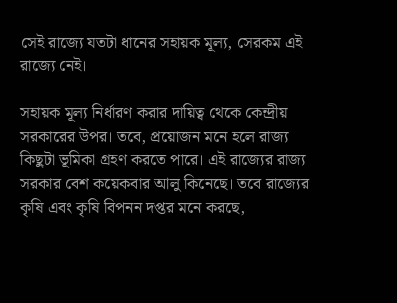সেই রাজ্যে যতটা ধানের সহায়ক মূল্য, সেরকম এই রাজ্যে নেই।

সহায়ক মূল্য নির্ধারণ করার দায়িত্ব থেকে কেন্দ্রীয় সরকারের উপর। তবে, প্রয়োজন মনে হলে রাজ্য কিছুটা ভূমিকা গ্রহণ করতে পারে। এই রাজ্যের রাজ্য সরকার বেশ কয়েকবার আলু কিনেছে। তবে রাজ্যের কৃষি এবং কৃষি বিপনন দপ্তর মনে করছে,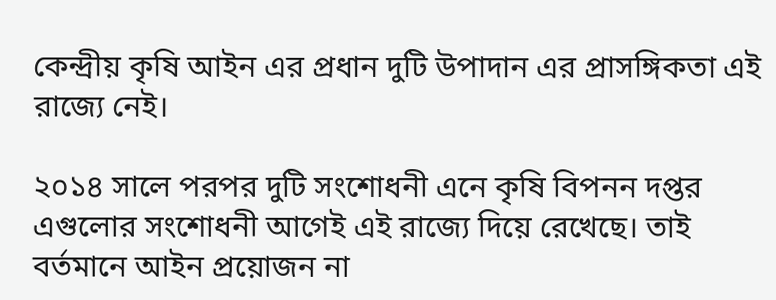কেন্দ্রীয় কৃষি আইন এর প্রধান দুটি উপাদান এর প্রাসঙ্গিকতা এই রাজ্যে নেই।

২০১৪ সালে পরপর দুটি সংশোধনী এনে কৃষি বিপনন দপ্তর এগুলোর সংশোধনী আগেই এই রাজ্যে দিয়ে রেখেছে। তাই বর্তমানে আইন প্রয়োজন না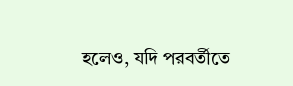হলেও, যদি পরবর্তীতে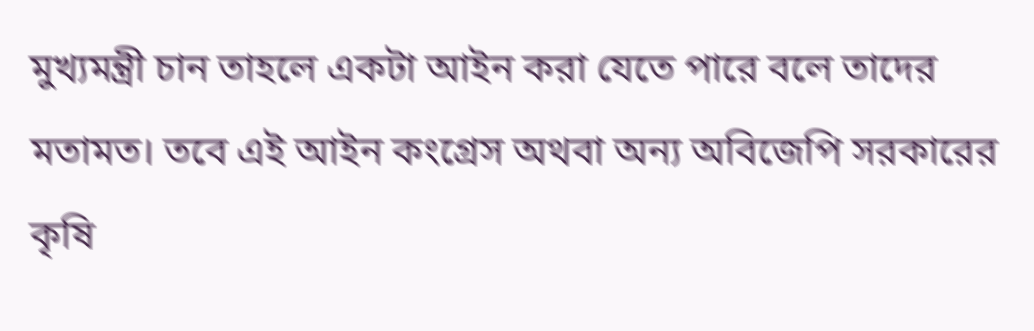মুখ্যমন্ত্রী চান তাহলে একটা আইন করা যেতে পারে বলে তাদের মতামত। তবে এই আইন কংগ্রেস অথবা অন্য অবিজেপি সরকারের কৃষি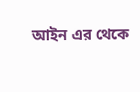আইন এর থেকে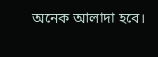অনেক আলাদা হবে।